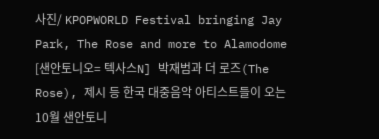사진/ KPOPWORLD Festival bringing Jay Park, The Rose and more to Alamodome
[샌안토니오= 텍사스N] 박재범과 더 로즈(The Rose), 제시 등 한국 대중음악 아티스트들이 오는 10월 샌안토니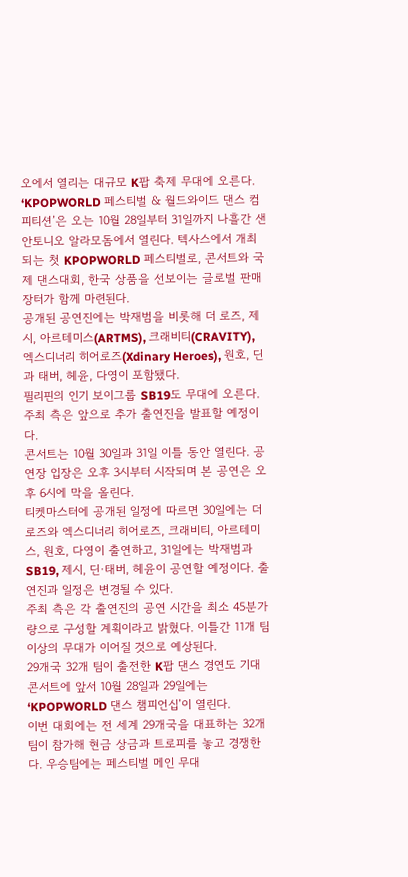오에서 열리는 대규모 K팝 축제 무대에 오른다.
‘KPOPWORLD 페스티벌 & 월드와이드 댄스 컴피티션’은 오는 10월 28일부터 31일까지 나흘간 샌안토니오 알라모돔에서 열린다. 텍사스에서 개최되는 첫 KPOPWORLD 페스티벌로, 콘서트와 국제 댄스대회, 한국 상품을 선보이는 글로벌 판매장터가 함께 마련된다.
공개된 공연진에는 박재범을 비롯해 더 로즈, 제시, 아르테미스(ARTMS), 크래비티(CRAVITY), 엑스디너리 히어로즈(Xdinary Heroes), 원호, 딘과 태버, 헤윤, 다영이 포함됐다.
필리핀의 인기 보이그룹 SB19도 무대에 오른다. 주최 측은 앞으로 추가 출연진을 발표할 예정이다.
콘서트는 10월 30일과 31일 이틀 동안 열린다. 공연장 입장은 오후 3시부터 시작되며 본 공연은 오후 6시에 막을 올린다.
티켓마스터에 공개된 일정에 따르면 30일에는 더 로즈와 엑스디너리 히어로즈, 크래비티, 아르테미스, 원호, 다영이 출연하고, 31일에는 박재범과 SB19, 제시, 딘·태버, 헤윤이 공연할 예정이다. 출연진과 일정은 변경될 수 있다.
주최 측은 각 출연진의 공연 시간을 최소 45분가량으로 구성할 계획이라고 밝혔다. 이틀간 11개 팀 이상의 무대가 이어질 것으로 예상된다.
29개국 32개 팀이 출전한 K팝 댄스 경연도 기대
콘서트에 앞서 10월 28일과 29일에는 ‘KPOPWORLD 댄스 챔피언십’이 열린다.
이번 대회에는 전 세계 29개국을 대표하는 32개 팀이 참가해 현금 상금과 트로피를 놓고 경쟁한다. 우승팀에는 페스티벌 메인 무대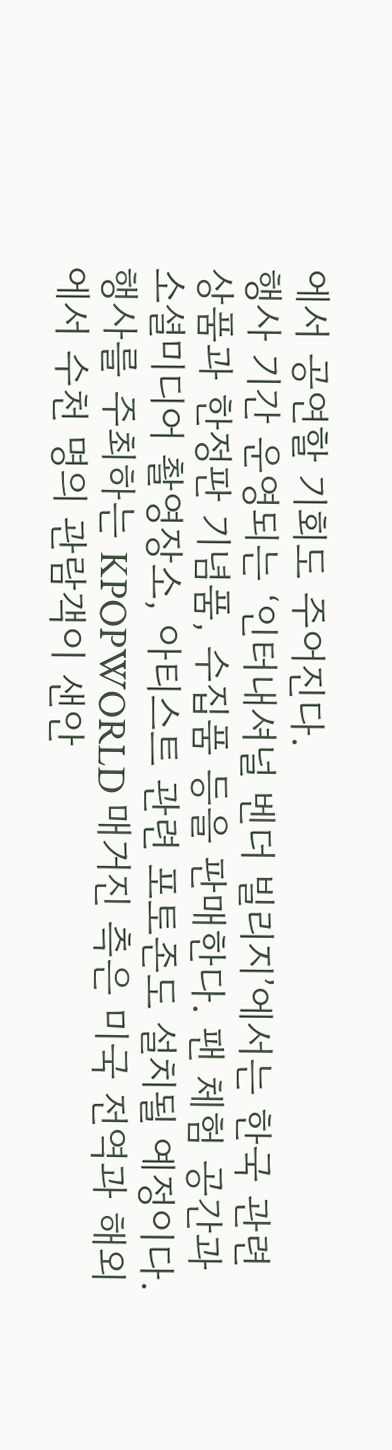에서 공연할 기회도 주어진다.
행사 기간 운영되는 ‘인터내셔널 벤더 빌리지’에서는 한국 관련 상품과 한정판 기념품, 수집품 등을 판매한다. 팬 체험 공간과 소셜미디어 촬영장소, 아티스트 관련 포토존도 설치될 예정이다.
행사를 주최하는 KPOPWORLD 매거진 측은 미국 전역과 해외에서 수천 명의 관람객이 샌안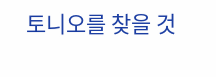토니오를 찾을 것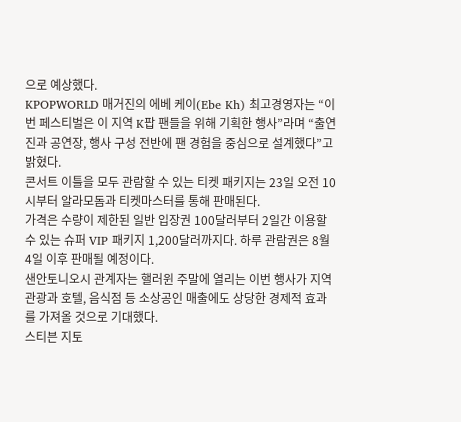으로 예상했다.
KPOPWORLD 매거진의 에베 케이(Ebe Kh) 최고경영자는 “이번 페스티벌은 이 지역 K팝 팬들을 위해 기획한 행사”라며 “출연진과 공연장, 행사 구성 전반에 팬 경험을 중심으로 설계했다”고 밝혔다.
콘서트 이틀을 모두 관람할 수 있는 티켓 패키지는 23일 오전 10시부터 알라모돔과 티켓마스터를 통해 판매된다.
가격은 수량이 제한된 일반 입장권 100달러부터 2일간 이용할 수 있는 슈퍼 VIP 패키지 1,200달러까지다. 하루 관람권은 8월 4일 이후 판매될 예정이다.
샌안토니오시 관계자는 핼러윈 주말에 열리는 이번 행사가 지역 관광과 호텔, 음식점 등 소상공인 매출에도 상당한 경제적 효과를 가져올 것으로 기대했다.
스티븐 지토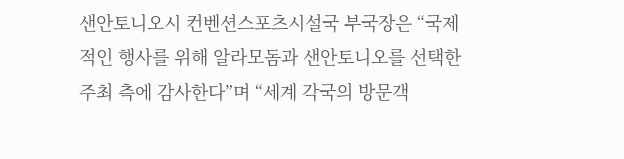샌안토니오시 컨벤션스포츠시설국 부국장은 “국제적인 행사를 위해 알라모돔과 샌안토니오를 선택한 주최 측에 감사한다”며 “세계 각국의 방문객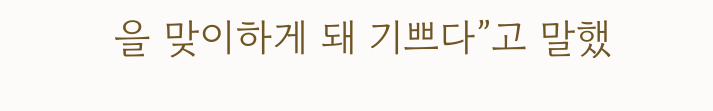을 맞이하게 돼 기쁘다”고 말했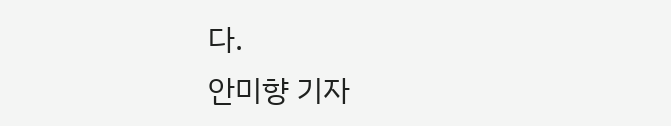다.
안미향 기자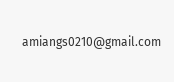amiangs0210@gmail.com